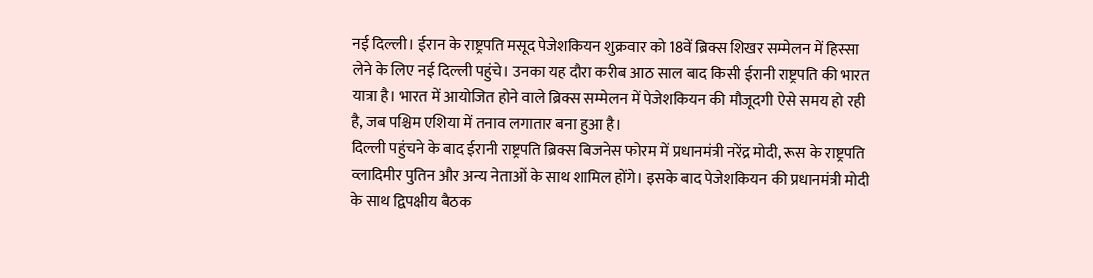नई दिल्ली। ईरान के राष्ट्रपति मसूद पेजेशकियन शुक्रवार को 18वें ब्रिक्स शिखर सम्मेलन में हिस्सा लेने के लिए नई दिल्ली पहुंचे। उनका यह दौरा करीब आठ साल बाद किसी ईरानी राष्ट्रपति की भारत यात्रा है। भारत में आयोजित होने वाले ब्रिक्स सम्मेलन में पेजेशकियन की मौजूदगी ऐसे समय हो रही है, जब पश्चिम एशिया में तनाव लगातार बना हुआ है।
दिल्ली पहुंचने के बाद ईरानी राष्ट्रपति ब्रिक्स बिजनेस फोरम में प्रधानमंत्री नरेंद्र मोदी, रूस के राष्ट्रपति व्लादिमीर पुतिन और अन्य नेताओं के साथ शामिल होंगे। इसके बाद पेजेशकियन की प्रधानमंत्री मोदी के साथ द्विपक्षीय बैठक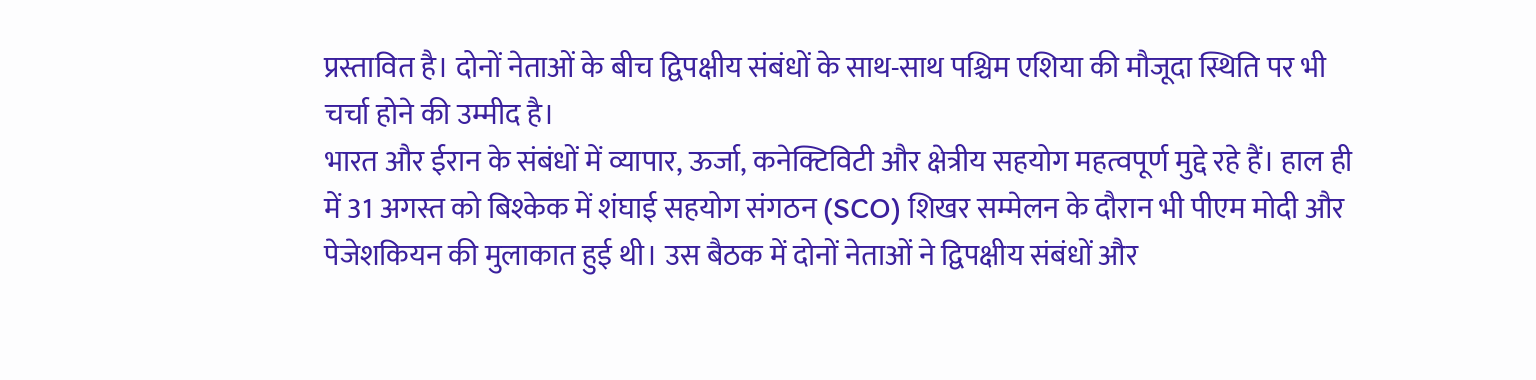प्रस्तावित है। दोनों नेताओं के बीच द्विपक्षीय संबंधों के साथ-साथ पश्चिम एशिया की मौजूदा स्थिति पर भी चर्चा होने की उम्मीद है।
भारत और ईरान के संबंधों में व्यापार, ऊर्जा, कनेक्टिविटी और क्षेत्रीय सहयोग महत्वपूर्ण मुद्दे रहे हैं। हाल ही में 31 अगस्त को बिश्केक में शंघाई सहयोग संगठन (SCO) शिखर सम्मेलन के दौरान भी पीएम मोदी और पेजेशकियन की मुलाकात हुई थी। उस बैठक में दोनों नेताओं ने द्विपक्षीय संबंधों और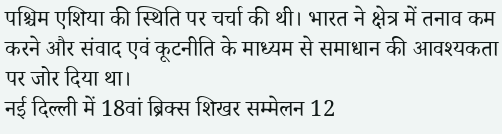पश्चिम एशिया की स्थिति पर चर्चा की थी। भारत ने क्षेत्र में तनाव कम करने और संवाद एवं कूटनीति के माध्यम से समाधान की आवश्यकता पर जोर दिया था।
नई दिल्ली में 18वां ब्रिक्स शिखर सम्मेलन 12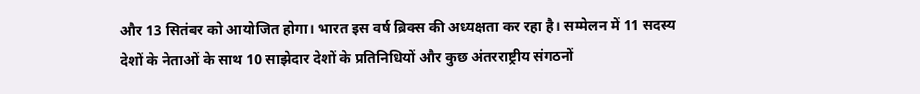और 13 सितंबर को आयोजित होगा। भारत इस वर्ष ब्रिक्स की अध्यक्षता कर रहा है। सम्मेलन में 11 सदस्य देशों के नेताओं के साथ 10 साझेदार देशों के प्रतिनिधियों और कुछ अंतरराष्ट्रीय संगठनों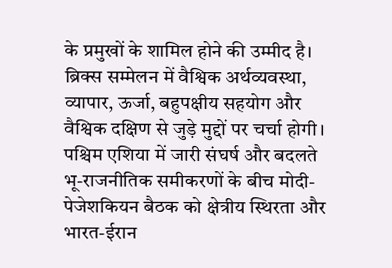के प्रमुखों के शामिल होने की उम्मीद है।
ब्रिक्स सम्मेलन में वैश्विक अर्थव्यवस्था, व्यापार, ऊर्जा, बहुपक्षीय सहयोग और वैश्विक दक्षिण से जुड़े मुद्दों पर चर्चा होगी। पश्चिम एशिया में जारी संघर्ष और बदलते भू-राजनीतिक समीकरणों के बीच मोदी-पेजेशकियन बैठक को क्षेत्रीय स्थिरता और भारत-ईरान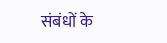संबंधों के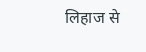लिहाज से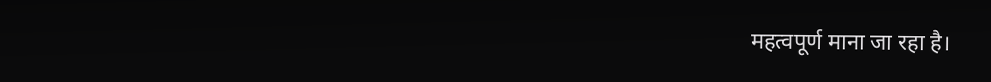महत्वपूर्ण माना जा रहा है।